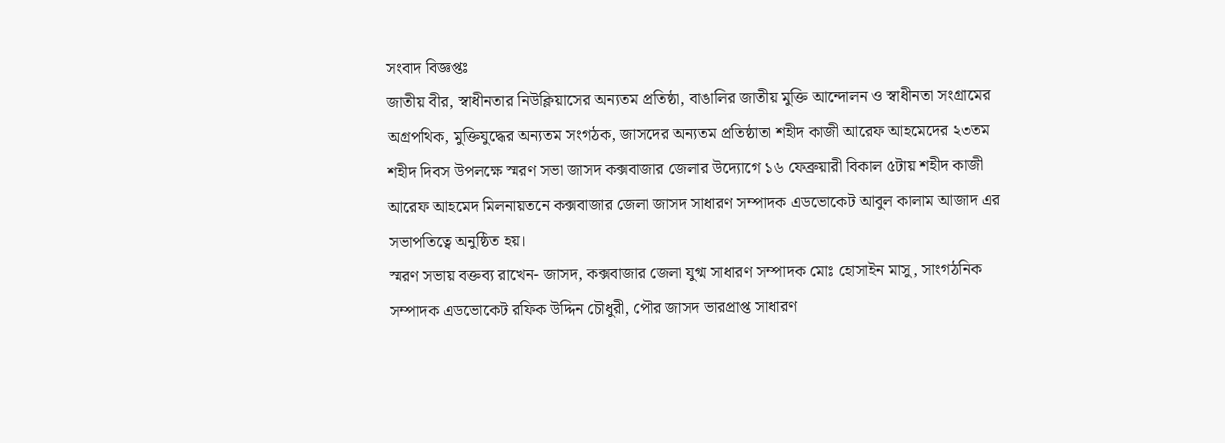সংবাদ বিজ্ঞপ্তঃ
জাতীয় বীর, স্বাধীনতার নিউক্লিয়াসের অন্যতম প্রতিষ্ঠা, বাঙালির জাতীয় মুক্তি আন্দোলন ও স্বাধীনতা সংগ্রামের অগ্রপথিক, মুক্তিযুদ্ধের অন্যতম সংগঠক, জাসদের অন্যতম প্রতিষ্ঠাতা শহীদ কাজী আরেফ আহমেদের ২৩তম শহীদ দিবস উপলক্ষে স্মরণ সভা জাসদ কক্সবাজার জেলার উদ্যোগে ১৬ ফেব্রুয়ারী বিকাল ৫টায় শহীদ কাজী আরেফ আহমেদ মিলনায়তনে কক্সবাজার জেলা জাসদ সাধারণ সম্পাদক এডভোকেট আবুল কালাম আজাদ এর সভাপতিত্বে অনুষ্ঠিত হয়।
স্মরণ সভায় বক্তব্য রাখেন- জাসদ, কক্সবাজার জেলা যুগ্ম সাধারণ সম্পাদক মোঃ হোসাইন মাসু, সাংগঠনিক সম্পাদক এডভোকেট রফিক উদ্দিন চৌধুরী, পৌর জাসদ ভারপ্রাপ্ত সাধারণ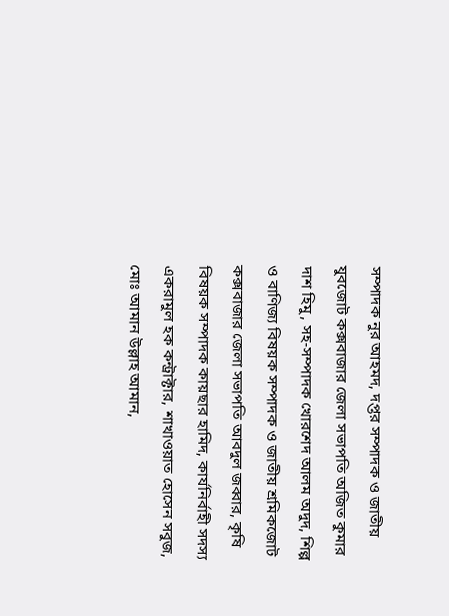সম্পাদক নুর আহমদ, দপ্তর সম্পাদক ও জাতীয় যুবজোট কক্সবাজার জেলা সভাপতি অজিত কুমার দাশ হিমু, সহ-সম্পাদক খোরশেদ আলম অদুদ, শিল্প ও বাণিজ্য বিষয়ক সম্পাদক ও জাতীয় শ্রমিকজোট কক্সবাজার জেলা সভাপতি আবদুল জব্বার, কৃষি বিষয়ক সম্পাদক কায়ছার হামিদ, কার্যনির্বাহী সদস্য একরামুল হক কন্ট্রাক্টার, শাখাওয়াত হোসেন সবুজ, মোঃ আমান উল্লাহ আমান,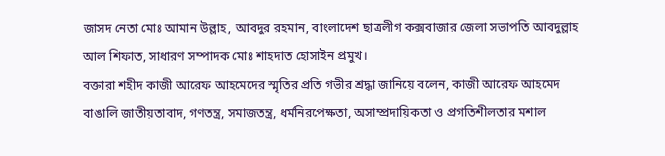জাসদ নেতা মোঃ আমান উল্লাহ, আবদুর রহমান, বাংলাদেশ ছাত্রলীগ কক্সবাজার জেলা সভাপতি আবদুল্লাহ আল শিফাত, সাধারণ সম্পাদক মোঃ শাহদাত হোসাইন প্রমুখ।
বক্তারা শহীদ কাজী আরেফ আহমেদের স্মৃতির প্রতি গভীর শ্রদ্ধা জানিয়ে বলেন, কাজী আরেফ আহমেদ বাঙালি জাতীয়তাবাদ, গণতন্ত্র, সমাজতন্ত্র, ধর্মনিরপেক্ষতা, অসাম্প্রদায়িকতা ও প্রগতিশীলতার মশাল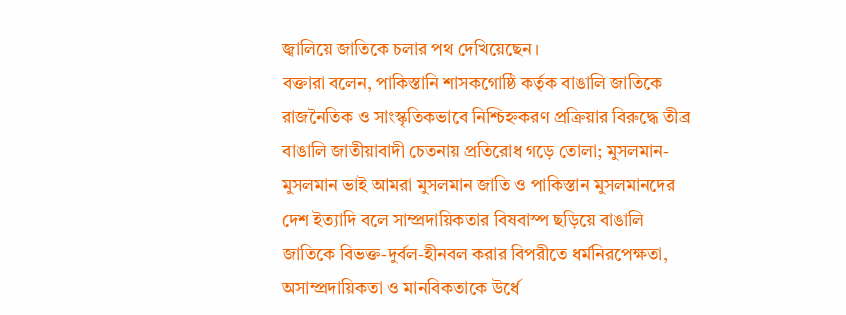জ্বালিয়ে জাতিকে চলার পথ দেখিয়েছেন।
বক্তারা বলেন, পাকিস্তানি শাসকগোষ্ঠি কর্তৃক বাঙালি জাতিকে রাজনৈতিক ও সাংস্কৃতিকভাবে নিশ্চিহ্নকরণ প্রক্রিয়ার বিরুদ্ধে তীব্র বাঙালি জাতীয়াবাদী চেতনায় প্রতিরোধ গড়ে তোলা; মুসলমান-মুসলমান ভাই আমরা মুসলমান জাতি ও পাকিস্তান মুসলমানদের দেশ ইত্যাদি বলে সাম্প্রদায়িকতার বিষবাস্প ছড়িয়ে বাঙালি জাতিকে বিভক্ত-দুর্বল-হীনবল করার বিপরীতে ধর্মনিরপেক্ষতা, অসাম্প্রদায়িকতা ও মানবিকতাকে উর্ধে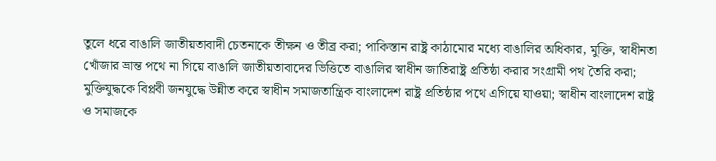তুলে ধরে বাঙালি জাতীয়তাবাদী চেতনাকে তীক্ষন ও তীব্র করা; পাকিস্তান রাষ্ট্র কাঠামোর মধ্যে বাঙালির অধিকার, মুক্তি, স্বাধীনতা খোঁজার ভ্রান্ত পথে না গিয়ে বাঙালি জাতীয়তাবাদের ভিত্তিতে বাঙালির স্বাধীন জাতিরাষ্ট্র প্রতিষ্ঠা করার সংগ্রামী পথ তৈরি করা; মুক্তিযুদ্ধকে বিপ্লবী জনযুদ্ধে উন্নীত করে স্বাধীন সমাজতান্ত্রিক বাংলাদেশ রাষ্ট্র প্রতিষ্ঠার পথে এগিয়ে যাওয়া; স্বাধীন বাংলাদেশ রাষ্ট্র ও সমাজকে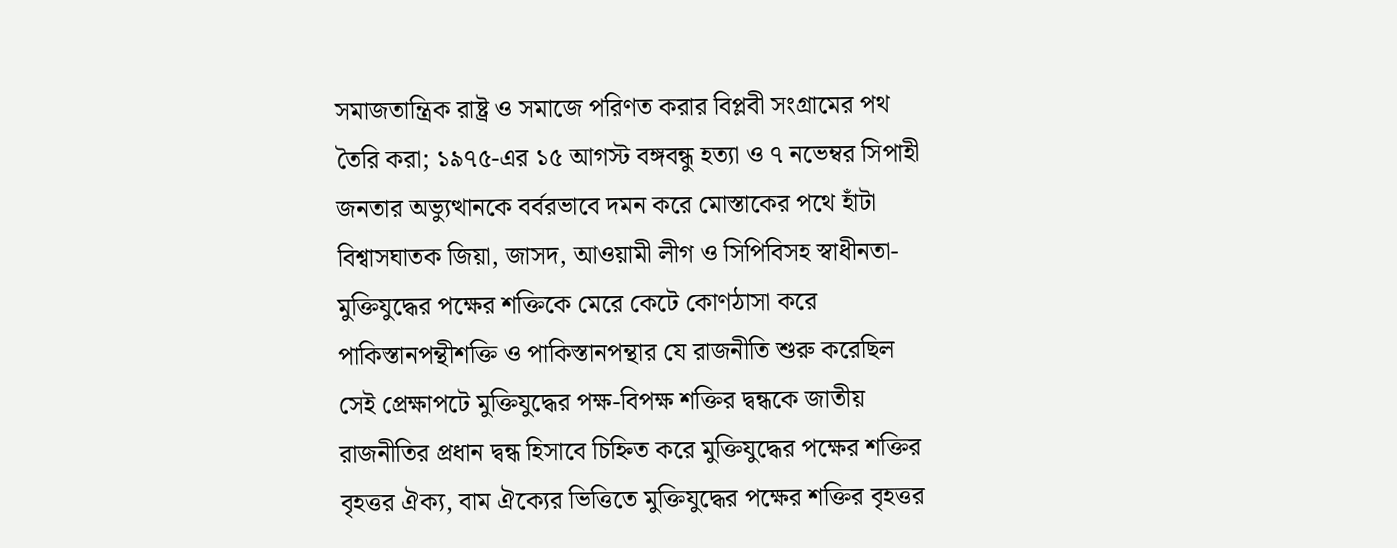সমাজতান্ত্রিক রাষ্ট্র ও সমাজে পরিণত করার বিপ্লবী সংগ্রামের পথ তৈরি করা; ১৯৭৫-এর ১৫ আগস্ট বঙ্গবন্ধু হত্যা ও ৭ নভেম্বর সিপাহী জনতার অভ্যুত্থানকে বর্বরভাবে দমন করে মোস্তাকের পথে হাঁটা বিশ্বাসঘাতক জিয়া, জাসদ, আওয়ামী লীগ ও সিপিবিসহ স্বাধীনতা-মুক্তিযুদ্ধের পক্ষের শক্তিকে মেরে কেটে কোণঠাসা করে পাকিস্তানপন্থীশক্তি ও পাকিস্তানপন্থার যে রাজনীতি শুরু করেছিল সেই প্রেক্ষাপটে মুক্তিযুদ্ধের পক্ষ-বিপক্ষ শক্তির দ্বন্ধকে জাতীয় রাজনীতির প্রধান দ্বন্ধ হিসাবে চিহ্নিত করে মুক্তিযুদ্ধের পক্ষের শক্তির বৃহত্তর ঐক্য, বাম ঐক্যের ভিত্তিতে মুক্তিযুদ্ধের পক্ষের শক্তির বৃহত্তর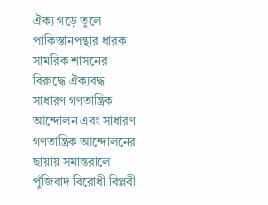ঐক্য গড়ে তুলে পাকিস্তানপন্থার ধারক সামরিক শাসনের বিরুদ্ধে ঐক্যবদ্ধ সাধারণ গণতান্ত্রিক আন্দোলন এবং সাধারণ গণতান্ত্রিক আন্দোলনের ছায়ায় সমান্তরালে পুঁজিবাদ বিরোধী বিপ্লবী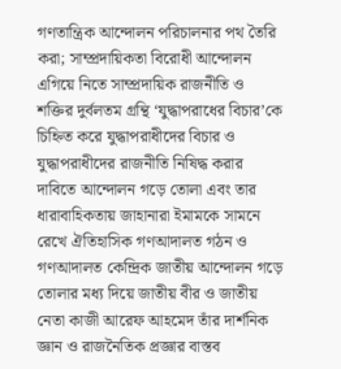গণতান্ত্রিক আন্দোলন পরিচালনার পথ তৈরি করা; সাম্প্রদায়িকতা বিরোধী আন্দোলন এগিয়ে নিতে সাম্প্রদায়িক রাজনীতি ও শক্তির দুর্বলতম গ্রন্থি ‘যুদ্ধাপরাধের বিচার’কে চিহ্নিত করে যুদ্ধাপরাধীদের বিচার ও যুদ্ধাপরাধীদের রাজনীতি নিষিদ্ধ করার দাবিতে আন্দোলন গড়ে তোলা এবং তার ধারাবাহিকতায় জাহানারা ইমামকে সামনে রেখে ঐতিহাসিক গণআদালত গঠন ও গণআদালত কেন্দ্রিক জাতীয় আন্দোলন গড়ে তোলার মধ্য দিয়ে জাতীয় বীর ও জাতীয় নেতা কাজী আরেফ আহমেদ তাঁর দার্শনিক জ্ঞান ও রাজনৈতিক প্রজ্ঞার বাস্তব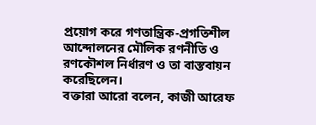প্রয়োগ করে গণতান্ত্রিক-প্রগতিশীল আন্দোলনের মৌলিক রণনীতি ও রণকৌশল নির্ধারণ ও তা বাস্তবায়ন করেছিলেন।
বক্তারা আরো বলেন, কাজী আরেফ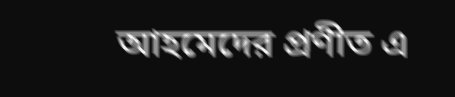আহমেদের প্রণীত এ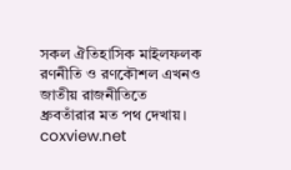সকল ঐতিহাসিক মাইলফলক রণনীতি ও রণকৌশল এখনও জাতীয় রাজনীতিতে ধ্রুবতাঁরার মত পথ দেখায়।
coxview.net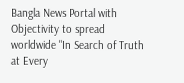Bangla News Portal with Objectivity to spread worldwide "In Search of Truth at Every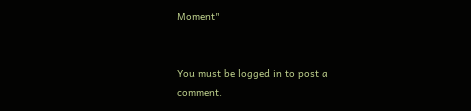Moment"


You must be logged in to post a comment.